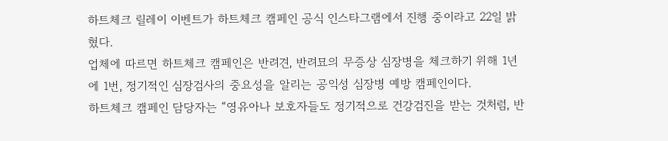하트체크 릴레이 이벤트가 하트체크 캠페인 공식 인스타그램에서 진행 중이라고 22일 밝혔다.
업체에 따르면 하트체크 캠페인은 반려견, 반려묘의 무증상 심장병을 체크하기 위해 1년에 1번, 정기적인 심장검사의 중요성을 알리는 공익성 심장병 예방 캠페인이다.
하트체크 캠페인 담당자는 “영유아나 보호자들도 정기적으로 건강검진을 받는 것처럼, 반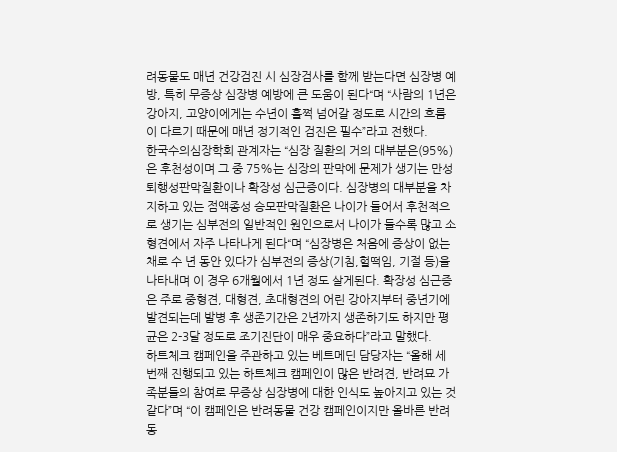려동물도 매년 건강검진 시 심장검사를 함께 받는다면 심장병 예방, 특히 무증상 심장병 예방에 큰 도움이 된다“며 “사람의 1년은 강아지, 고양이에게는 수년이 훌쩍 넘어갈 정도로 시간의 흐름이 다르기 때문에 매년 정기적인 검진은 필수”라고 전했다.
한국수의심장학회 관계자는 “심장 질환의 거의 대부분은(95%)은 후천성이며 그 중 75%는 심장의 판막에 문제가 생기는 만성 퇴행성판막질환이나 확장성 심근증이다. 심장병의 대부분을 차지하고 있는 점액종성 승모판막질환은 나이가 들어서 후천적으로 생기는 심부전의 일반적인 원인으로서 나이가 들수록 많고 소형견에서 자주 나타나게 된다“며 “심장병은 처음에 증상이 없는 채로 수 년 동안 있다가 심부전의 증상(기침,헐떡임, 기절 등)을 나타내며 이 경우 6개월에서 1년 정도 살게된다. 확장성 심근증은 주로 중형견, 대형견, 초대형견의 어린 강아지부터 중년기에 발견되는데 발병 후 생존기간은 2년까지 생존하기도 하지만 평균은 2-3달 정도로 조기진단이 매우 중요하다”라고 말했다.
하트체크 캠페인을 주관하고 있는 베트메딘 담당자는 “올해 세 번째 진행되고 있는 하트체크 캠페인이 많은 반려견, 반려묘 가족분들의 참여로 무증상 심장병에 대한 인식도 높아지고 있는 것 같다”며 “이 캠페인은 반려동물 건강 캠페인이지만 올바른 반려동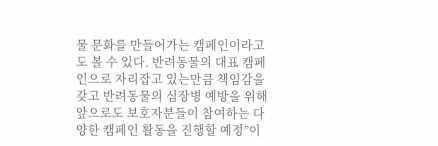물 문화를 만들어가는 캠페인이라고도 볼 수 있다. 반려동물의 대표 캠페인으로 자리잡고 있는만큼 책임감을 갖고 반려동물의 심장병 예방을 위해 앞으로도 보호자분들이 참여하는 다양한 캠페인 활동을 진행할 예정”이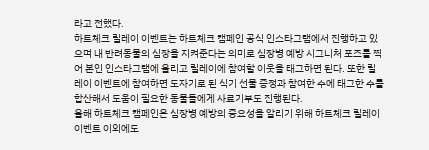라고 전했다.
하트체크 릴레이 이벤트는 하트체크 캠페인 공식 인스타그램에서 진행하고 있으며 내 반려동물의 심장을 지켜준다는 의미로 심장병 예방 시그니처 포즈를 찍어 본인 인스타그램에 올리고 릴레이에 참여할 이웃을 태그하면 된다. 또한 릴레이 이벤트에 참여하면 도자기로 된 식기 선물 증정과 참여한 수에 태그한 수를 합산해서 도움이 필요한 동물들에게 사료기부도 진행된다.
올해 하트체크 캠페인은 심장병 예방의 중요성을 알리기 위해 하트체크 릴레이 이벤트 이외에도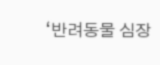‘반려동물 심장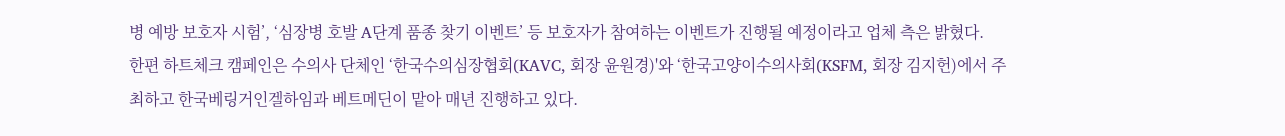병 예방 보호자 시험’, ‘심장병 호발 A단계 품종 찾기 이벤트’ 등 보호자가 참여하는 이벤트가 진행될 예정이라고 업체 측은 밝혔다.
한편 하트체크 캠페인은 수의사 단체인 ‘한국수의심장협회(KAVC, 회장 윤원경)'와 ‘한국고양이수의사회(KSFM, 회장 김지헌)에서 주최하고 한국베링거인겔하임과 베트메딘이 맡아 매년 진행하고 있다.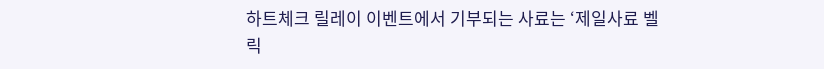하트체크 릴레이 이벤트에서 기부되는 사료는 ‘제일사료 벨릭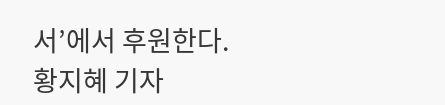서’에서 후원한다.
황지혜 기자